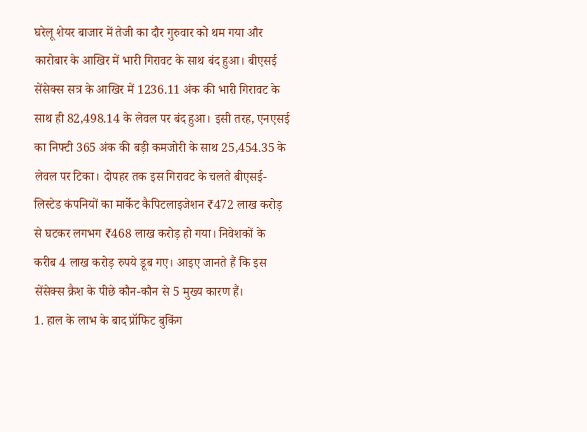घरेलू शेयर बाजार में तेजी का दौर गुरुवार को थम गया और कारोबार के आखिर में भारी गिरावट के साथ बंद हुआ। बीएसई सेंसेक्स सत्र के आखिर में 1236.11 अंक की भारी गिरावट के साथ ही 82,498.14 के लेवल पर बंद हुआ। इसी तरह, एनएसई का निफ्टी 365 अंक की बड़ी कमजोरी के साथ 25,454.35 के लेवल पर टिका। दोपहर तक इस गिरावट के चलते बीएसई-लिस्टेड कंपनियों का मार्केट कैपिटलाइजेशन ₹472 लाख करोड़ से घटकर लगभग ₹468 लाख करोड़ हो गया। निवेशकों के करीब 4 लाख करोड़ रुपये डूब गए। आइए जानते हैं कि इस सेंसेक्स क्रैश के पीछे कौन-कौन से 5 मुख्य कारण हैं।
1. हाल के लाभ के बाद प्रॉफिट बुकिंग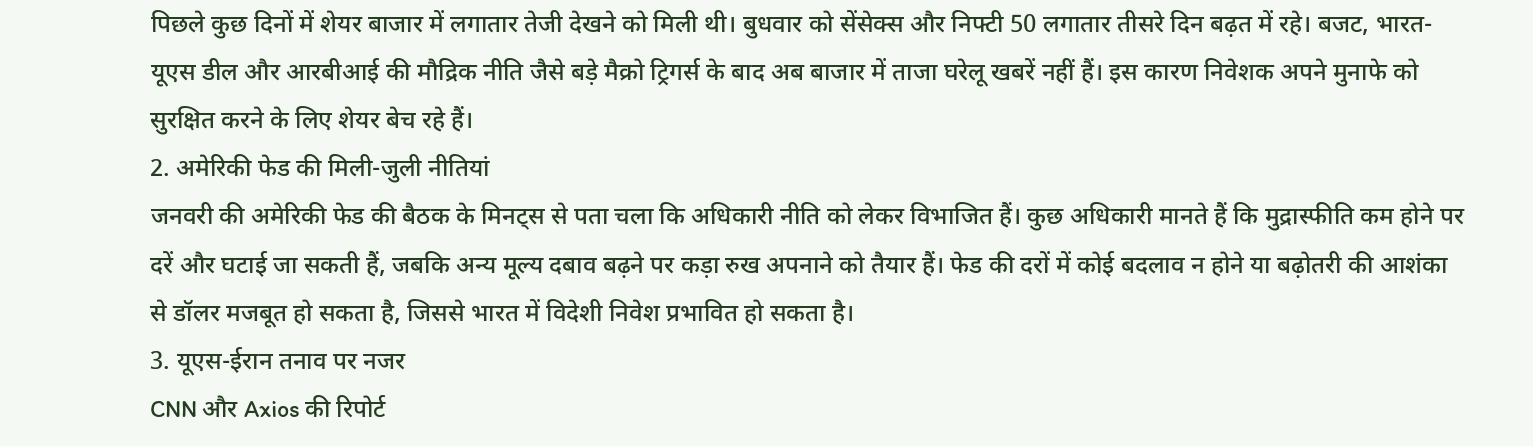पिछले कुछ दिनों में शेयर बाजार में लगातार तेजी देखने को मिली थी। बुधवार को सेंसेक्स और निफ्टी 50 लगातार तीसरे दिन बढ़त में रहे। बजट, भारत-यूएस डील और आरबीआई की मौद्रिक नीति जैसे बड़े मैक्रो ट्रिगर्स के बाद अब बाजार में ताजा घरेलू खबरें नहीं हैं। इस कारण निवेशक अपने मुनाफे को सुरक्षित करने के लिए शेयर बेच रहे हैं।
2. अमेरिकी फेड की मिली-जुली नीतियां
जनवरी की अमेरिकी फेड की बैठक के मिनट्स से पता चला कि अधिकारी नीति को लेकर विभाजित हैं। कुछ अधिकारी मानते हैं कि मुद्रास्फीति कम होने पर दरें और घटाई जा सकती हैं, जबकि अन्य मूल्य दबाव बढ़ने पर कड़ा रुख अपनाने को तैयार हैं। फेड की दरों में कोई बदलाव न होने या बढ़ोतरी की आशंका से डॉलर मजबूत हो सकता है, जिससे भारत में विदेशी निवेश प्रभावित हो सकता है।
3. यूएस-ईरान तनाव पर नजर
CNN और Axios की रिपोर्ट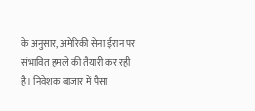के अनुसार, अमेरिकी सेना ईरान पर संभावित हमले की तैयारी कर रही है। निवेशक बाजार में पैसा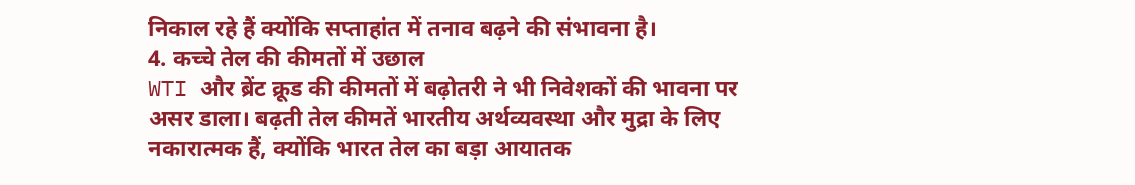निकाल रहे हैं क्योंकि सप्ताहांत में तनाव बढ़ने की संभावना है।
4. कच्चे तेल की कीमतों में उछाल
WTI और ब्रेंट क्रूड की कीमतों में बढ़ोतरी ने भी निवेशकों की भावना पर असर डाला। बढ़ती तेल कीमतें भारतीय अर्थव्यवस्था और मुद्रा के लिए नकारात्मक हैं, क्योंकि भारत तेल का बड़ा आयातक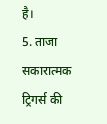है।
5. ताजा सकारात्मक ट्रिगर्स की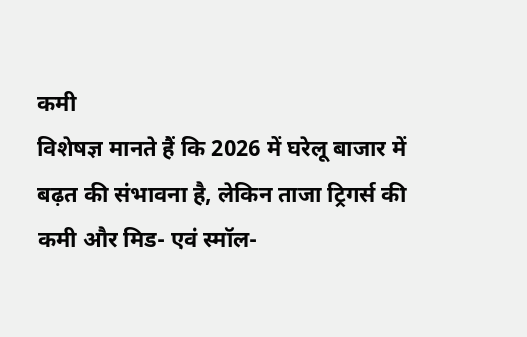कमी
विशेषज्ञ मानते हैं कि 2026 में घरेलू बाजार में बढ़त की संभावना है, लेकिन ताजा ट्रिगर्स की कमी और मिड- एवं स्मॉल-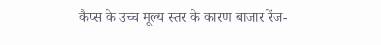कैप्स के उच्च मूल्य स्तर के कारण बाजार रेंज-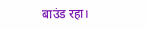बाउंड रहा।